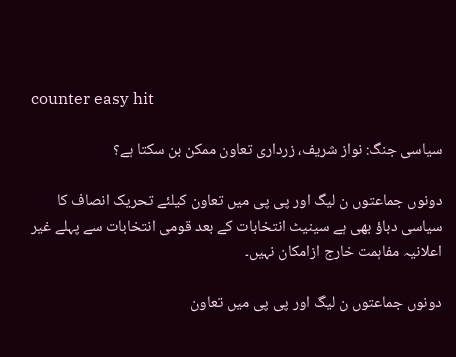counter easy hit

سیاسی جنگ: نواز شریف، زرداری تعاون ممکن بن سکتا ہے؟

دونوں جماعتوں ن لیگ اور پی پی میں تعاون کیلئے تحریک انصاف کا سیاسی دباؤ بھی ہے سینیٹ انتخابات کے بعد قومی انتخابات سے پہلے غیر اعلانیہ مفاہمت خارج ازامکان نہیں۔

دونوں جماعتوں ن لیگ اور پی پی میں تعاون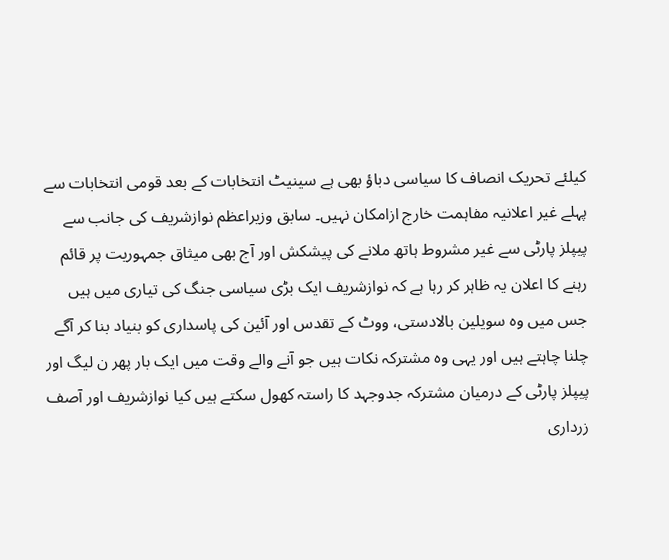کیلئے تحریک انصاف کا سیاسی دباؤ بھی ہے سینیٹ انتخابات کے بعد قومی انتخابات سے پہلے غیر اعلانیہ مفاہمت خارج ازامکان نہیں۔ سابق وزیراعظم نوازشریف کی جانب سے پیپلز پارٹی سے غیر مشروط ہاتھ ملانے کی پیشکش اور آج بھی میثاق جمہوریت پر قائم رہنے کا اعلان یہ ظاہر کر رہا ہے کہ نوازشریف ایک بڑی سیاسی جنگ کی تیاری میں ہیں جس میں وہ سویلین بالادستی، ووٹ کے تقدس اور آئین کی پاسداری کو بنیاد بنا کر آگے چلنا چاہتے ہیں اور یہی وہ مشترکہ نکات ہیں جو آنے والے وقت میں ایک بار پھر ن لیگ اور پیپلز پارٹی کے درمیان مشترکہ جدوجہد کا راستہ کھول سکتے ہیں کیا نوازشریف اور آصف زرداری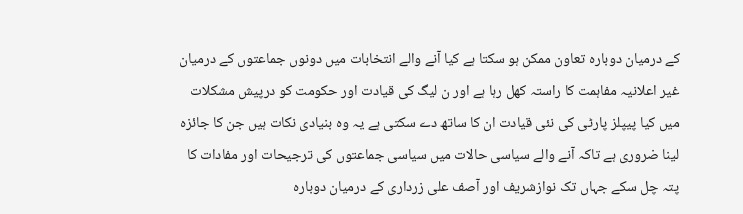کے درمیان دوبارہ تعاون ممکن ہو سکتا ہے کیا آنے والے انتخابات میں دونوں جماعتوں کے درمیان غیر اعلانیہ مفاہمت کا راستہ کھل رہا ہے اور ن لیگ کی قیادت اور حکومت کو درپیش مشکلات میں کیا پیپلز پارٹی کی نئی قیادت ان کا ساتھ دے سکتی ہے یہ وہ بنیادی نکات ہیں جن کا جائزہ لینا ضروری ہے تاکہ آنے والے سیاسی حالات میں سیاسی جماعتوں کی ترجیحات اور مفادات کا پتہ چل سکے جہاں تک نوازشریف اور آصف علی زرداری کے درمیان دوبارہ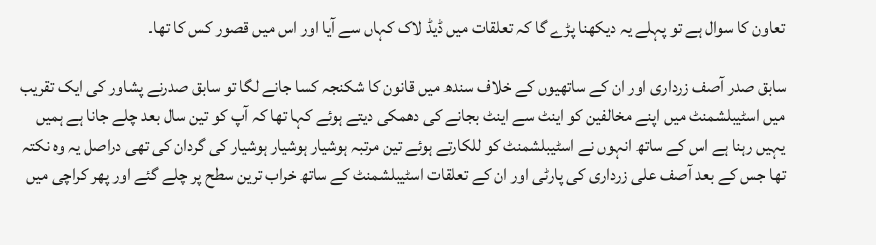تعاون کا سوال ہے تو پہلے یہ دیکھنا پڑے گا کہ تعلقات میں ڈیڈ لاک کہاں سے آیا اور اس میں قصور کس کا تھا۔

سابق صدر آصف زرداری اور ان کے ساتھیوں کے خلاف سندھ میں قانون کا شکنجہ کسا جانے لگا تو سابق صدرنے پشاور کی ایک تقریب میں اسٹیبلشمنٹ میں اپنے مخالفین کو اینٹ سے اینٹ بجانے کی دھمکی دیتے ہوئے کہا تھا کہ آپ کو تین سال بعد چلے جانا ہے ہمیں یہیں رہنا ہے اس کے ساتھ انہوں نے اسٹیبلشمنٹ کو للکارتے ہوئے تین مرتبہ ہوشیار ہوشیار ہوشیار کی گردان کی تھی دراصل یہ وہ نکتہ تھا جس کے بعد آصف علی زرداری کی پارٹی اور ان کے تعلقات اسٹیبلشمنٹ کے ساتھ خراب ترین سطح پر چلے گئے اور پھر کراچی میں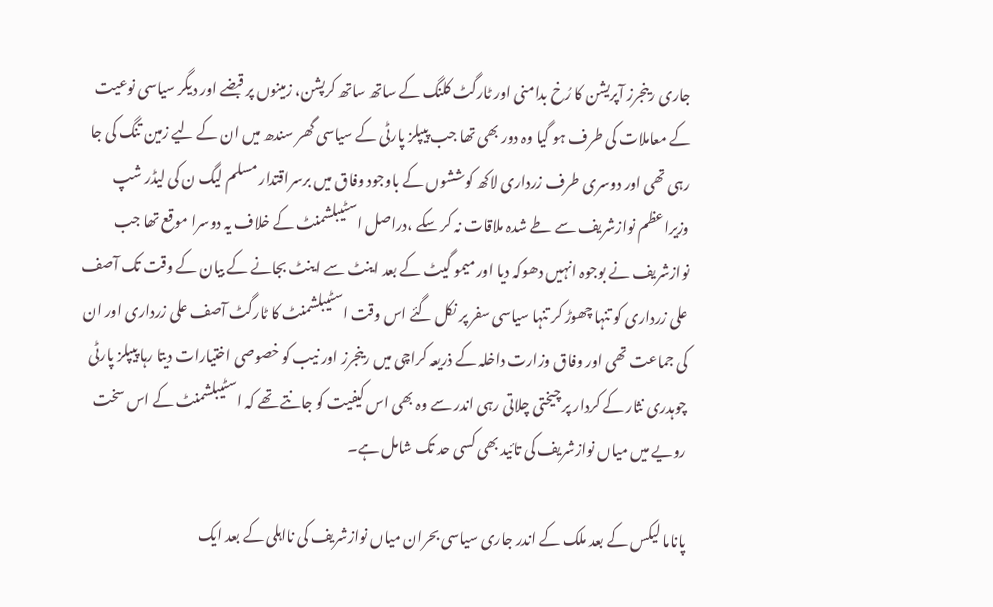جاری رینجرز آپریشن کا رُخ بدامنی اور ٹارگٹ کلنگ کے ساتھ ساتھ کرپشن، زمینوں پر قبضے اور دیگر سیاسی نوعیت کے معاملات کی طرف ہو گیا وہ دور بھی تھا جب پیپلز پارٹی کے سیاسی گھر سندھ میں ان کے لیے زمین تنگ کی جا رہی تھی اور دوسری طرف زرداری لاکھ کوششوں کے باوجود وفاق میں برسراقتدار مسلم لیگ ن کی لیڈر شپ وزیراعظم نوازشریف سے طے شدہ ملاقات نہ کر سکے ،دراصل اسٹیبلشمنٹ کے خلاف یہ دوسرا موقع تھا جب نوازشریف نے بوجوہ انہیں دھوکہ دیا اور میمو گیٹ کے بعد اینٹ سے اینٹ بجانے کے بیان کے وقت تک آصف علی زرداری کو تنہا چھوڑ کر تنہا سیاسی سفر پر نکل گئے اس وقت اسٹیبلشمنٹ کا ٹارگٹ آصف علی زرداری اور ان کی جماعت تھی اور وفاق وزارت داخلہ کے ذریعہ کراچی میں رینجرز اور نیب کو خصوصی اختیارات دیتا رہا پیپلز پارٹی چوہدری نثار کے کردار پر چیختی چلاتی رہی اندر سے وہ بھی اس کیفیت کو جانتے تھے کہ اسٹیبلشمنٹ کے اس سخت رویے میں میاں نوازشریف کی تائید بھی کسی حد تک شامل ہے۔

پاناما لیکس کے بعد ملک کے اندر جاری سیاسی بحران میاں نوازشریف کی نااہلی کے بعد ایک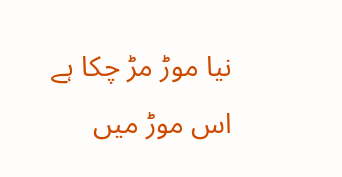نیا موڑ مڑ چکا ہے اس موڑ میں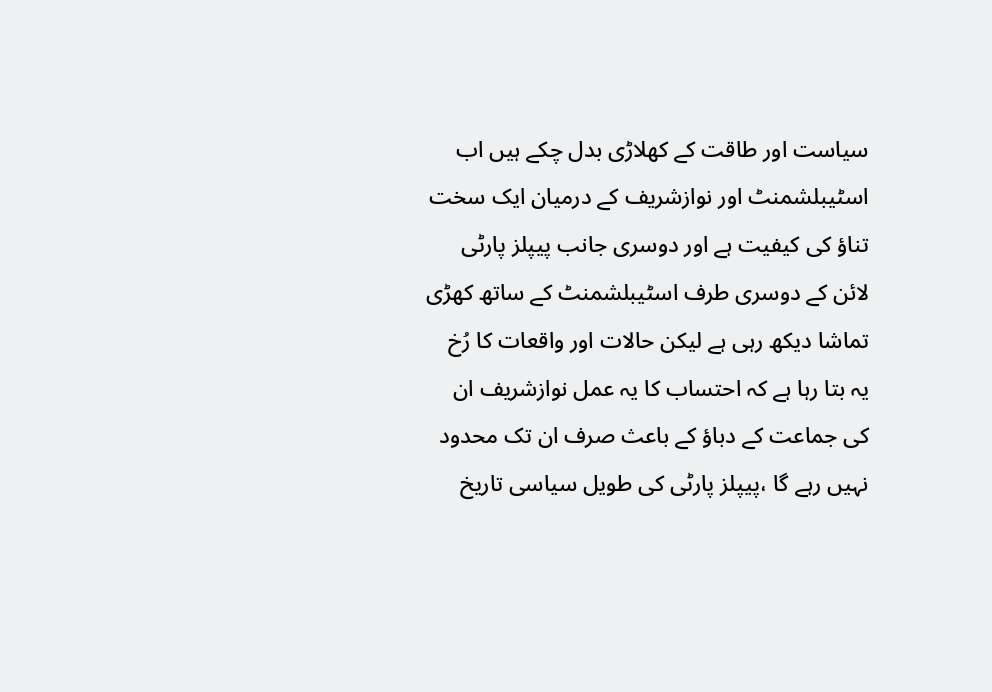سیاست اور طاقت کے کھلاڑی بدل چکے ہیں اب اسٹیبلشمنٹ اور نوازشریف کے درمیان ایک سخت تناؤ کی کیفیت ہے اور دوسری جانب پیپلز پارٹی لائن کے دوسری طرف اسٹیبلشمنٹ کے ساتھ کھڑی تماشا دیکھ رہی ہے لیکن حالات اور واقعات کا رُخ یہ بتا رہا ہے کہ احتساب کا یہ عمل نوازشریف ان کی جماعت کے دباؤ کے باعث صرف ان تک محدود نہیں رہے گا ،پیپلز پارٹی کی طویل سیاسی تاریخ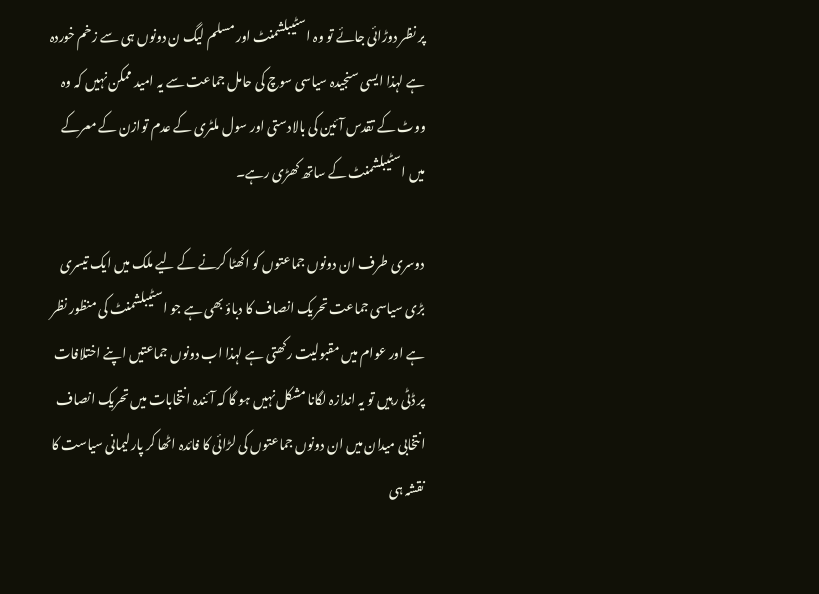پر نظر دوڑائی جائے تو وہ اسٹیبلشمنٹ اور مسلم لیگ ن دونوں ہی سے زخم خوردہ ہے لہذا ایسی سنجیدہ سیاسی سوچ کی حامل جماعت سے یہ امید ممکن نہیں کہ وہ ووٹ کے تقدس آئین کی بالادستی اور سول ملٹری کے عدم توازن کے معرکے میں اسٹیبلشمنٹ کے ساتھ کھڑی رہے۔

دوسری طرف ان دونوں جماعتوں کو اکھٹا کرنے کے لیے ملک میں ایک تیسری بڑی سیاسی جماعت تحریک انصاف کا دباؤ بھی ہے جو اسٹیبلشمنٹ کی منظور نظر ہے اور عوام میں مقبولیت رکھتی ہے لہذا اب دونوں جماعتیں اپنے اختلافات پر ڈٹی رہیں تو یہ اندازہ لگانا مشکل نہیں ہو گا کہ آئندہ انتخابات میں تحریک انصاف انتخابی میدان میں ان دونوں جماعتوں کی لڑائی کا فائدہ اٹھا کر پارلیمانی سیاست کا نقشہ ہی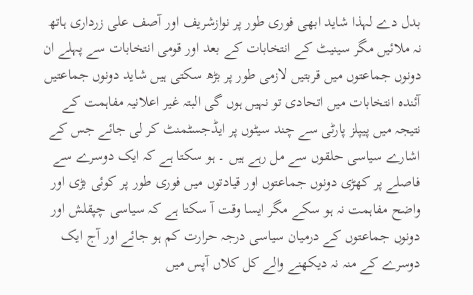بدل دے لہذا شاید ابھی فوری طور پر نوازشریف اور آصف علی زرداری ہاتھ نہ ملائیں مگر سینیٹ کے انتخابات کے بعد اور قومی انتخابات سے پہلے ان دونوں جماعتوں میں قربتیں لازمی طور پر بڑھ سکتی ہیں شاید دونوں جماعتیں آئندہ انتخابات میں اتحادی تو نہیں ہوں گی البتہ غیر اعلانیہ مفاہمت کے نتیجہ میں پیپلز پارٹی سے چند سیٹوں پر ایڈجسٹمنٹ کر لی جائے جس کے اشارے سیاسی حلقوں سے مل رہے ہیں ۔ ہو سکتا ہے کہ ایک دوسرے سے فاصلے پر کھڑی دونوں جماعتوں اور قیادتوں میں فوری طور پر کوئی بڑی اور واضح مفاہمت نہ ہو سکے مگر ایسا وقت آ سکتا ہے کہ سیاسی چپقلش اور دونوں جماعتوں کے درمیان سیاسی درجہ حرارت کم ہو جائے اور آج ایک دوسرے کے منہ نہ دیکھنے والے کل کلاں آپس میں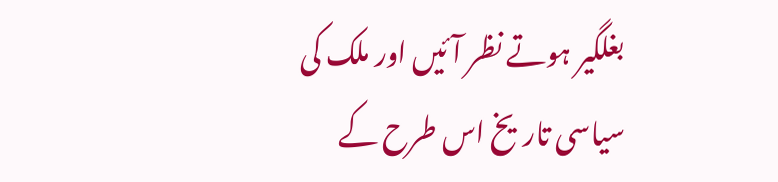بغلگیر ہوتے نظر آئیں اور ملک کی سیاسی تاریخ اس طرح کے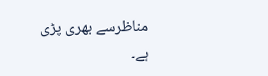مناظرسے بھری پڑی ہے۔